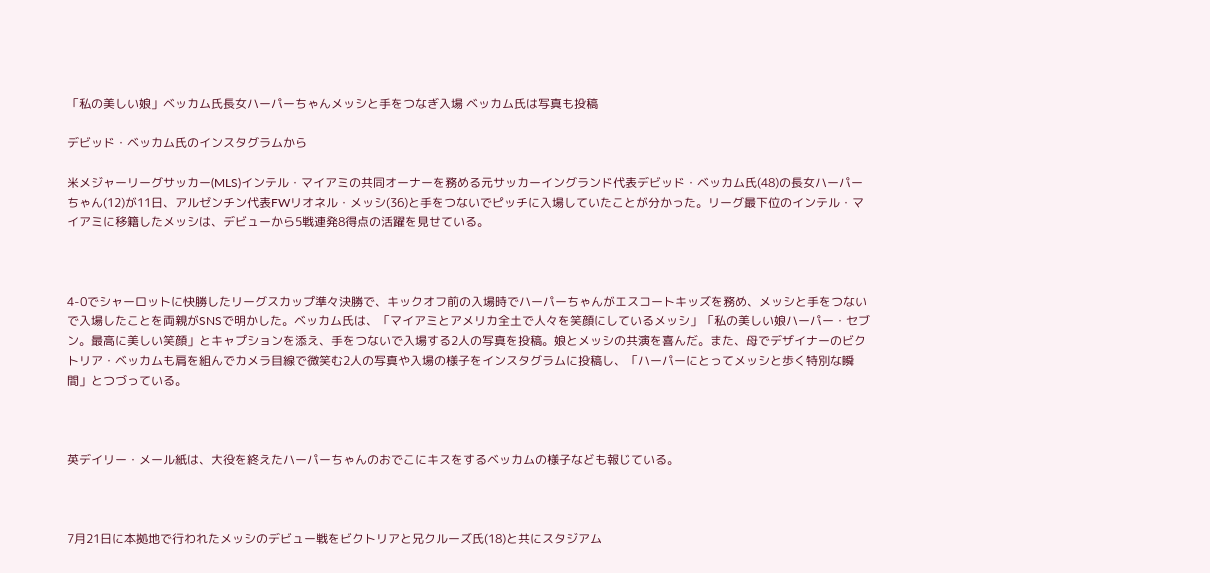「私の美しい娘」ベッカム氏長女ハーパーちゃんメッシと手をつなぎ入場 ベッカム氏は写真も投稿

デビッド・ベッカム氏のインスタグラムから

米メジャーリーグサッカー(MLS)インテル・マイアミの共同オーナーを務める元サッカーイングランド代表デビッド・ベッカム氏(48)の長女ハーパーちゃん(12)が11日、アルゼンチン代表FWリオネル・メッシ(36)と手をつないでピッチに入場していたことが分かった。リーグ最下位のインテル・マイアミに移籍したメッシは、デビューから5戦連発8得点の活躍を見せている。



4-0でシャーロットに快勝したリーグスカップ準々決勝で、キックオフ前の入場時でハーパーちゃんがエスコートキッズを務め、メッシと手をつないで入場したことを両親がSNSで明かした。ベッカム氏は、「マイアミとアメリカ全土で人々を笑顔にしているメッシ」「私の美しい娘ハーパー・セブン。最高に美しい笑顔」とキャプションを添え、手をつないで入場する2人の写真を投稿。娘とメッシの共演を喜んだ。また、母でデザイナーのビクトリア・ベッカムも肩を組んでカメラ目線で微笑む2人の写真や入場の様子をインスタグラムに投稿し、「ハーパーにとってメッシと歩く特別な瞬間」とつづっている。



英デイリー・メール紙は、大役を終えたハーパーちゃんのおでこにキスをするベッカムの様子なども報じている。



7月21日に本拠地で行われたメッシのデビュー戦をビクトリアと兄クルーズ氏(18)と共にスタジアム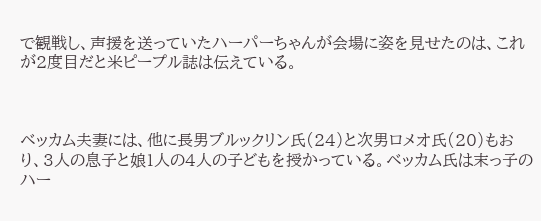で観戦し、声援を送っていたハーパーちゃんが会場に姿を見せたのは、これが2度目だと米ピープル誌は伝えている。



ベッカム夫妻には、他に長男ブルックリン氏(24)と次男ロメオ氏(20)もおり、3人の息子と娘1人の4人の子どもを授かっている。ベッカム氏は末っ子のハー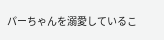パーちゃんを溺愛しているこ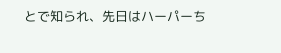とで知られ、先日はハーパーち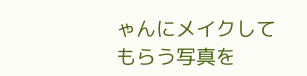ゃんにメイクしてもらう写真を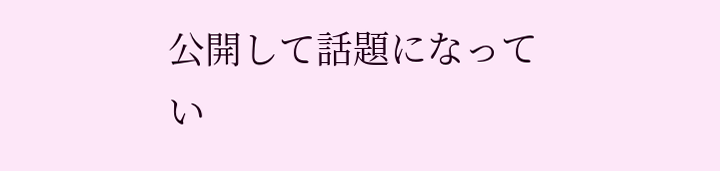公開して話題になってい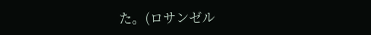た。(ロサンゼル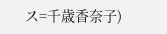ス=千歳香奈子)